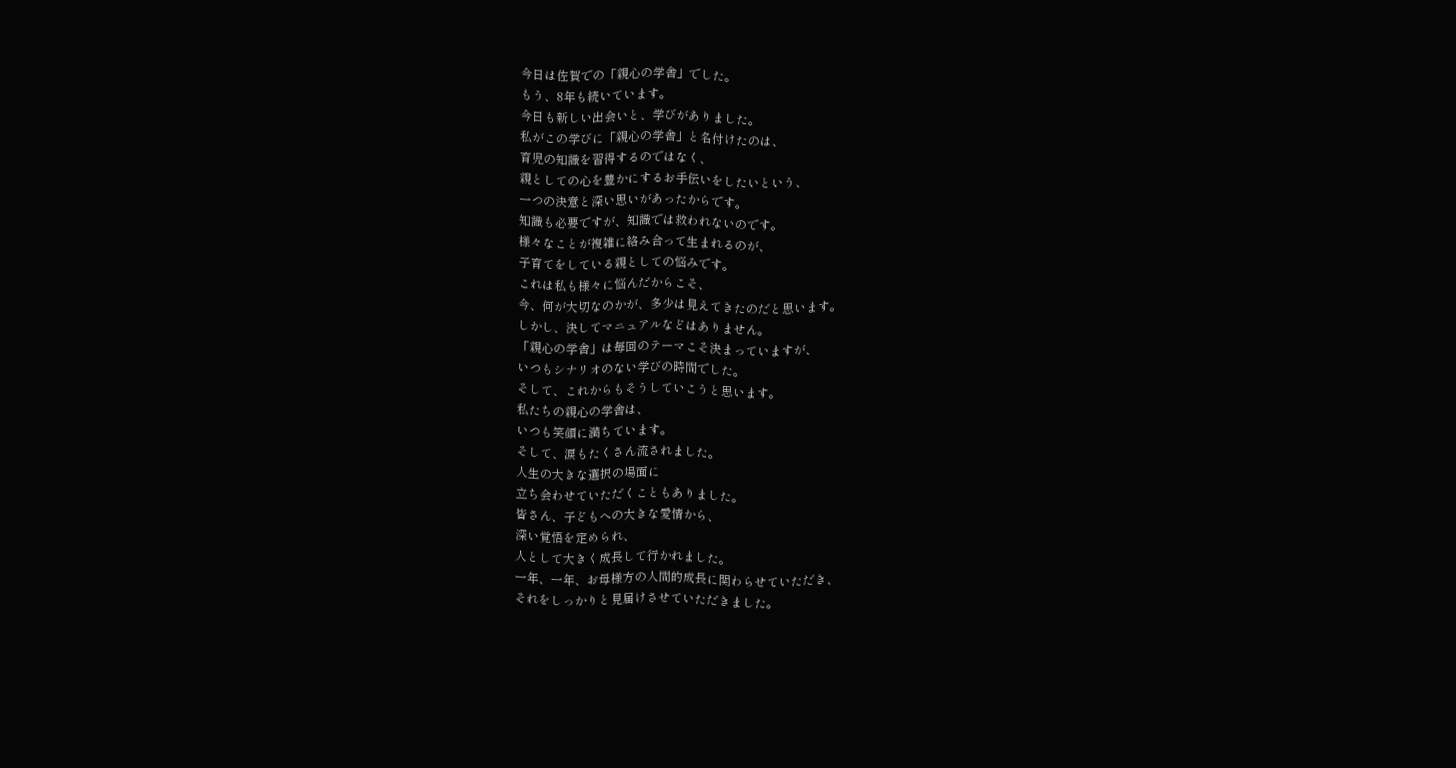今日は佐賀での「親心の学舎」でした。
もう、8年も続いています。
今日も新しい出会いと、学びがありました。
私がこの学びに「親心の学舎」と名付けたのは、
育児の知識を習得するのではなく、
親としての心を豊かにするお手伝いをしたいという、
一つの決意と深い思いがあったからです。
知識も必要ですが、知識では救われないのです。
様々なことが複雑に絡み合って生まれるのが、
子育てをしている親としての悩みです。
これは私も様々に悩んだからこそ、
今、何が大切なのかが、多少は見えてきたのだと思います。
しかし、決してマニュアルなどはありません。
「親心の学舎」は毎回のテーマこそ決まっていますが、
いつもシナリオのない学びの時間でした。
そして、これからもそうしていこうと思います。
私たちの親心の学舎は、
いつも笑顔に満ちています。
そして、涙もたくさん流されました。
人生の大きな選択の場面に
立ち会わせていただくこともありました。
皆さん、子どもへの大きな愛情から、
深い覚悟を定められ、
人として大きく成長して行かれました。
一年、一年、お母様方の人間的成長に関わらせていただき、
それをしっかりと見届けさせていただきました。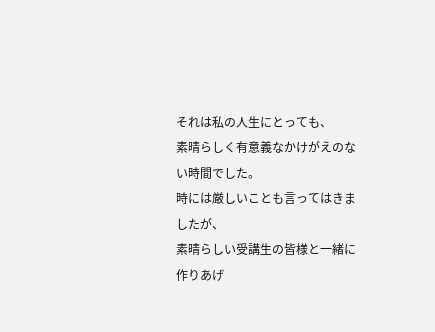それは私の人生にとっても、
素晴らしく有意義なかけがえのない時間でした。
時には厳しいことも言ってはきましたが、
素晴らしい受講生の皆様と一緒に作りあげ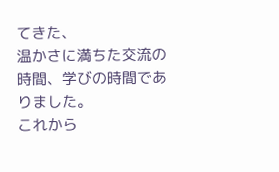てきた、
温かさに満ちた交流の時間、学びの時間でありました。
これから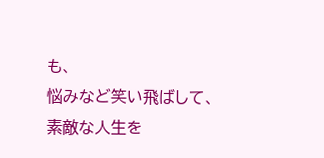も、
悩みなど笑い飛ばして、
素敵な人生を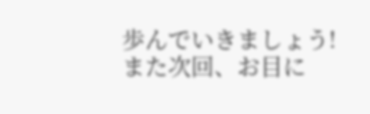歩んでいきましょう!
また次回、お目に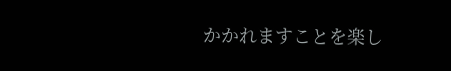かかれますことを楽し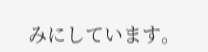みにしています。